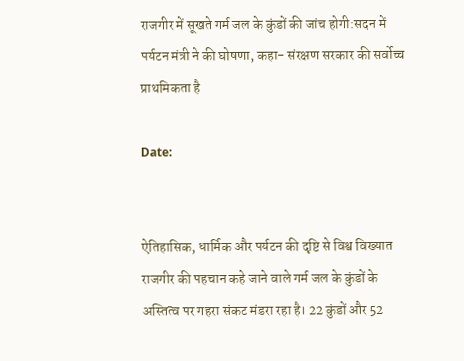राजगीर में सूखते गर्म जल के कुंडों की जांच होगी:सदन में पर्यटन मंत्री ने की घोषणा, कहा- संरक्षण सरकार की सर्वोच्च प्राथमिकता है

Date:


ऐतिहासिक, धार्मिक और पर्यटन की दृष्टि से विश्व विख्यात राजगीर की पहचान कहे जाने वाले गर्म जल के कुंडों के अस्तित्व पर गहरा संकट मंडरा रहा है। 22 कुंडों और 52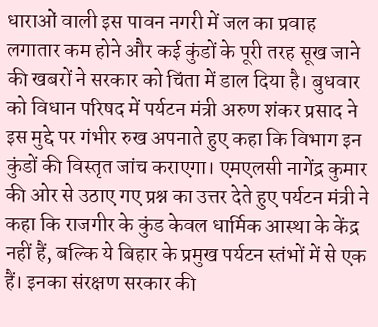धाराओं वाली इस पावन नगरी में जल का प्रवाह लगातार कम होने और कई कुंडों के पूरी तरह सूख जाने की खबरों ने सरकार को चिंता में डाल दिया है। बुधवार को विधान परिषद में पर्यटन मंत्री अरुण शंकर प्रसाद ने इस मुद्दे पर गंभीर रुख अपनाते हुए कहा कि विभाग इन कुंडों की विस्तृत जांच कराएगा। एमएलसी नागेंद्र कुमार की ओर से उठाए गए प्रश्न का उत्तर देते हुए पर्यटन मंत्री ने कहा कि राजगीर के कुंड केवल धार्मिक आस्था के केंद्र नहीं हैं, बल्कि ये बिहार के प्रमुख पर्यटन स्तंभों में से एक हैं। इनका संरक्षण सरकार की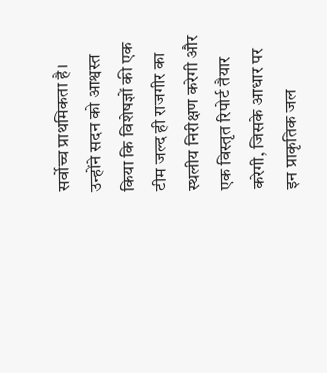सर्वोच्च प्राथमिकता है। उन्होंने सदन को आश्वस्त किया कि विशेषज्ञों की एक टीम जल्द ही राजगीर का स्थलीय निरीक्षण करेगी और एक विस्तृत रिपोर्ट तैयार करेगी, जिसके आधार पर इन प्राकृतिक जल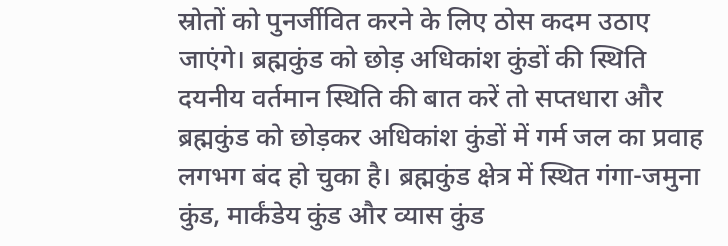स्रोतों को पुनर्जीवित करने के लिए ठोस कदम उठाए जाएंगे। ब्रह्मकुंड को छोड़ अधिकांश कुंडों की स्थिति दयनीय वर्तमान स्थिति की बात करें तो सप्तधारा और ब्रह्मकुंड को छोड़कर अधिकांश कुंडों में गर्म जल का प्रवाह लगभग बंद हो चुका है। ब्रह्मकुंड क्षेत्र में स्थित गंगा-जमुना कुंड, मार्कंडेय कुंड और व्यास कुंड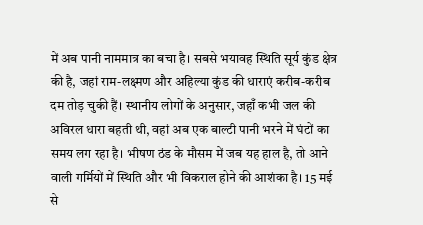में अब पानी नाममात्र का बचा है। सबसे भयावह स्थिति सूर्य कुंड क्षेत्र की है, जहां राम-लक्ष्मण और अहिल्या कुंड की धाराएं करीब-करीब दम तोड़ चुकी हैं। स्थानीय लोगों के अनुसार, जहाँ कभी जल की अविरल धारा बहती थी, वहां अब एक बाल्टी पानी भरने में घंटों का समय लग रहा है। भीषण ठंड के मौसम में जब यह हाल है, तो आने वाली गर्मियों में स्थिति और भी विकराल होने की आशंका है। 15 मई से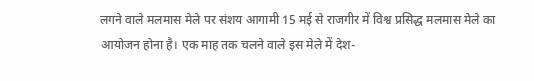लगने वाले मलमास मेले पर संशय आगामी 15 मई से राजगीर में विश्व प्रसिद्ध मलमास मेले का आयोजन होना है। एक माह तक चलने वाले इस मेले में देश-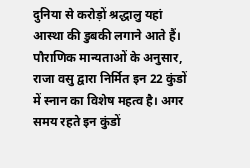दुनिया से करोड़ों श्रद्धालु यहां आस्था की डुबकी लगाने आते हैं। पौराणिक मान्यताओं के अनुसार, राजा वसु द्वारा निर्मित इन 22 कुंडों में स्नान का विशेष महत्व है। अगर समय रहते इन कुंडों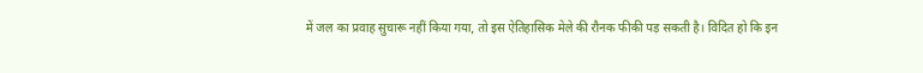में जल का प्रवाह सुचारू नहीं किया गया, तो इस ऐतिहासिक मेले की रौनक फीकी पड़ सकती है। विदित हो कि इन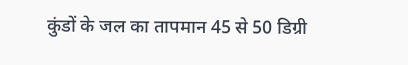कुंडों के जल का तापमान 45 से 50 डिग्री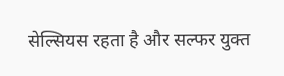सेल्सियस रहता है और सल्फर युक्त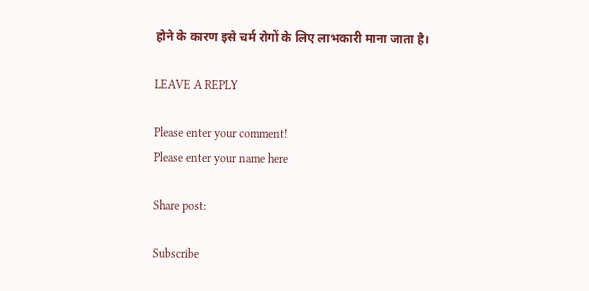होने के कारण इसे चर्म रोगों के लिए लाभकारी माना जाता है।

LEAVE A REPLY

Please enter your comment!
Please enter your name here

Share post:

Subscribe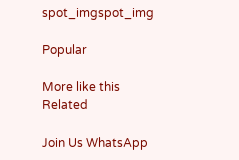spot_imgspot_img

Popular

More like this
Related

Join Us WhatsApp